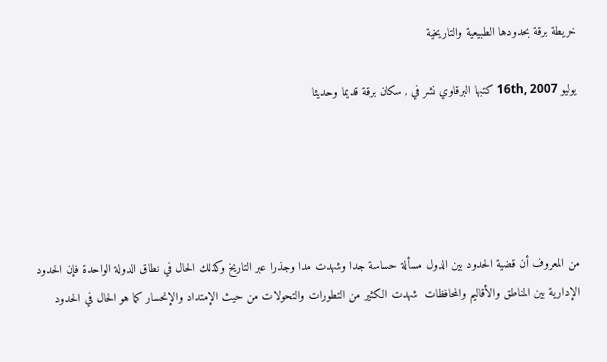خريطة برقة بحدودها الطبيعية والتاريخية

يوليو 16th, 2007 كتبها البرقاوي نشر في , سكان برقة قديما وحديثا





من المعروف أن قضية الحدود بين الدول مسألة حساسة جدا وشهدت مدا وجذرا عبر التاريخ وكذلك الحال في نطاق الدولة الواحدة فإن الحدود الإدارية بين المناطق والأقاليم والمحافظات  شهدت الكثير من التطورات والتحولات من حيث الإمتداد والإنحسار كما هو الحال في الحدود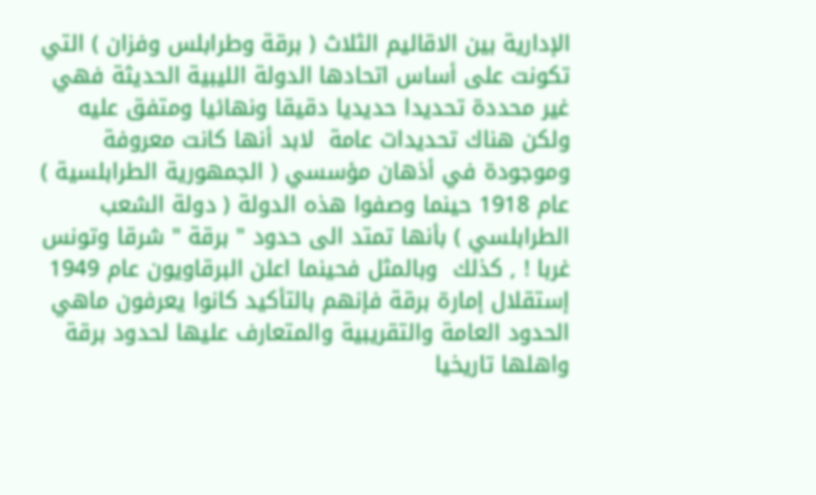الإدارية بين الاقاليم الثلاث ( برقة وطرابلس وفزان ) التي تكونت على أساس اتحادها الدولة الليبية الحديثة فهي غير محددة تحديدا حديديا دقيقا ونهائيا ومتفق عليه ولكن هناك تحديدات عامة  لابد أنها كانت معروفة وموجودة في أذهان مؤسسي ( الجمهورية الطرابلسية ) عام 1918 حينما وصفوا هذه الدولة ( دولة الشعب الطرابلسي ) بأنها تمتد الى حدود " برقة " شرقا وتونس غربا ! , كذلك  وبالمثل فحينما اعلن البرقاويون عام 1949 إستقلال إمارة برقة فإنهم بالتأكيد كانوا يعرفون ماهي الحدود العامة والتقريبية والمتعارف عليها لحدود برقة واهلها تاريخيا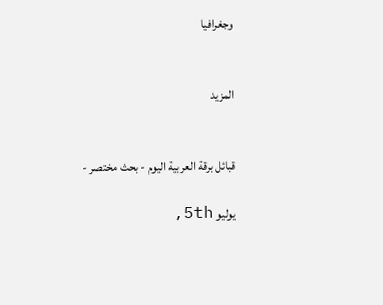وجغرافيا


المزيد


قبائل برقة العربية اليوم - بحث مختصر -

يوليو 5th,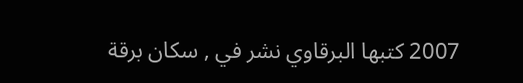2007 كتبها البرقاوي نشر في , سكان برقة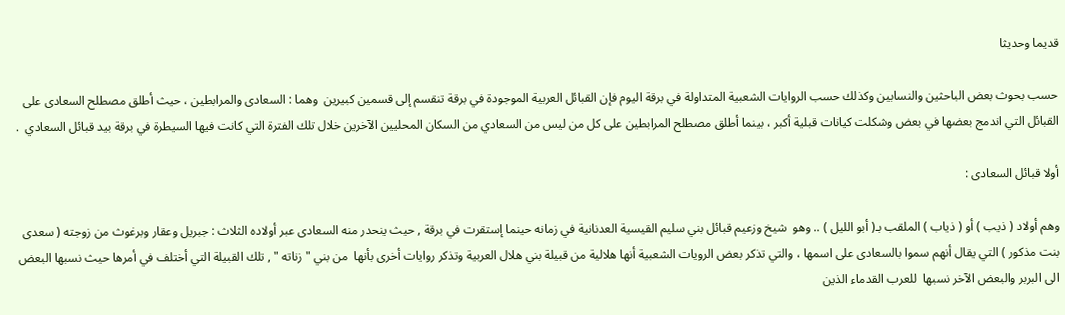قديما وحديثا

حسب بحوث بعض الباحثين والنسابين وكذلك حسب الروايات الشعبية المتداولة في برقة اليوم فإن القبائل العربية الموجودة في برقة تنقسم إلى قسمين كبيرين  وهما : السعادى والمرابطين ، حيث أطلق مصطلح السعادى على القبائل التي اندمج بعضها في بعض وشكلت كيانات قبلية أكبر ، بينما أطلق مصطلح المرابطين على كل من ليس من السعادي من السكان المحليين الآخرين خلال تلك الفترة التي كانت فيها السيطرة في برقة بيد قبائل السعادي  .

أولا قبائل السعادى :

وهم أولاد ( ذيب ) أو ( ذياب ) الملقب بـ( أبو الليل ) .. وهو  شيخ وزعيم قبائل بني سليم القيسية العدنانية في زمانه حينما إستقرت في برقة , حيث ينحدر منه السعادى عبر أولاده الثلاث : جبريل وعقار وبرغوث من زوجته ( سعدى بنت مذكور ) التي يقال أنهم سموا بالسعادى على اسمها ، والتي تذكر بعض الرويات الشعبية أنها هلالية من قبيلة بني هلال العربية وتذكر روايات أخرى بأنها  من بني " زناته " , تلك القبيلة التي أختلف في أمرها حيث نسبها البعض الى البربر والبعض الآخر نسبها  للعرب القدماء الذين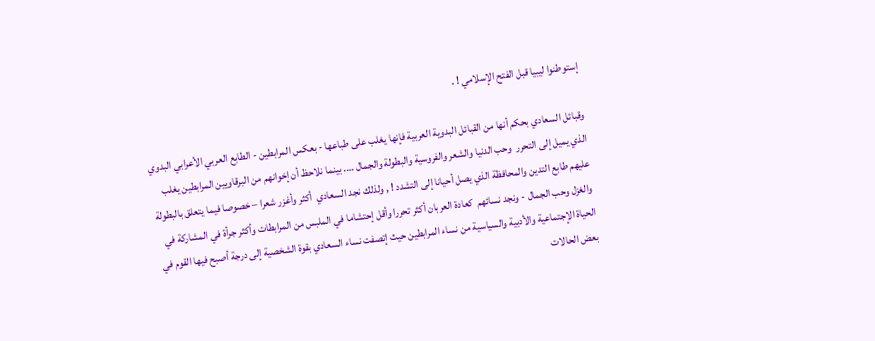إستوطنوا ليبيا قبل الفتح الإسلامي ! .

وقبائل السعادي بحكم أنها من القبائل البدوية العربية فإنها يغلب على طباعها - بعكس المرابطين - الطابع العربي الأعرابي البدوي الذي يميل إلى التحرر  وحب الدنيا والشعر والفروسية والبطولة والجمال …. بينما نلاحظ أن إخوانهم من البرقاويين المرابطين يغلب عليهم طابع التدين والمحافظة الذي يصل أحيانا إلى التشدد ! , ولذلك نجد السعادي  أكثر وأغزر شعرا – خصوصا فيما يتعلق بالبطولة والغزل وحب الجمال - ونجد نسائهم  كعادة العربان أكثر تحررا وأقل إحتشاما في الملبس من المرابطات وأكثر جرأة في المشاركة في الحياة الإجتماعية والأدبية والسياسية من نساء المرابطين حيث إتصفت نساء السعادي بقوة الشخصية إلى درجة أصبح فيها القوم في بعض الحالات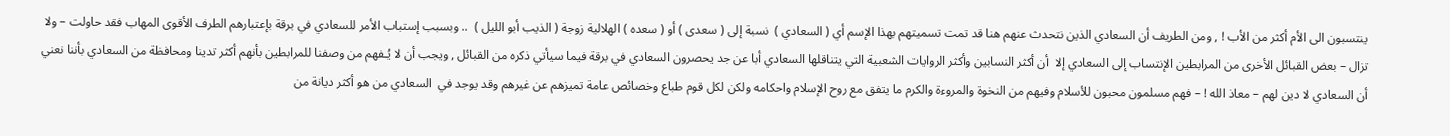ينتسبون الى الأم أكثر من الأب ! , ومن الطريف أن السعادي الذين نتحدث عنهم هنا قد تمت تسميتهم بهذا الإسم أي ( السعادي )  نسبة إلى ( سعدى ) أو ( سعده ) الهلالية زوجة ( الذيب أبو الليل )  .. وبسبب إستباب الأمر للسعادي في برقة بإعتبارهم الطرف الأقوى المهاب فقد حاولت – ولا تزال – بعض القبائل الأخرى من المرابطين الإنتساب إلى السعادي إلا  أن أكثر النسابين وأكثر الروايات الشعبية التي يتناقلها السعادي أبا عن جد يحصرون السعادي في برقة فيما سيأتي ذكره من القبائل , ويجب أن لا يُـفهم من وصفنا للمرابطين بأنهم أكثر تدينا ومحافظة من السعادي بأننا نعني أن السعادي لا دين لهم – معاذ الله ! – فهم مسلمون محبون للأسلام وفيهم من النخوة والمروءة والكرم ما يتفق مع روح الإسلام واحكامه ولكن لكل قوم طباع وخصائص عامة تميزهم عن غيرهم وقد يوجد في  السعادي من هو أكثر ديانة من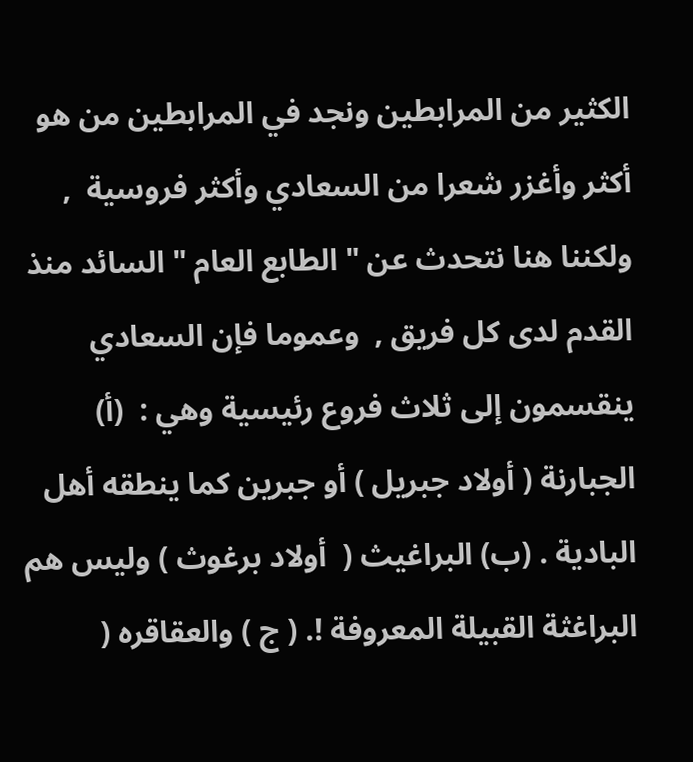الكثير من المرابطين ونجد في المرابطين من هو أكثر وأغزر شعرا من السعادي وأكثر فروسية  , ولكننا هنا نتحدث عن " الطابع العام " السائد منذ القدم لدى كل فريق ,  وعموما فإن السعادي  ينقسمون إلى ثلاث فروع رئيسية وهي :  (أ) الجبارنة ( أولاد جبريل ) أو جبرين كما ينطقه أهل البادية . (ب) البراغيث (  أولاد برغوث ) وليس هم البراغثة القبيلة المعروفة !. ( ج ) والعقاقره (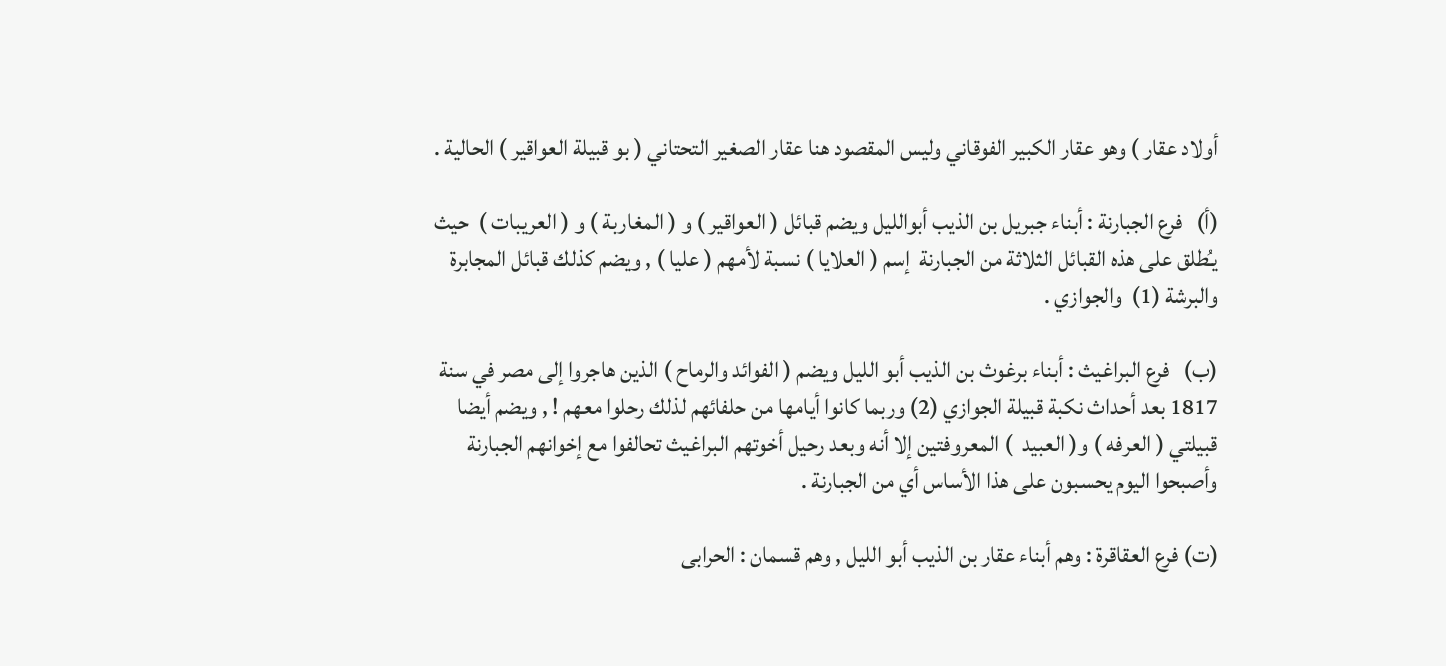أولاد عقار ) وهو عقار الكبير الفوقاني وليس المقصود هنا عقار الصغير التحتاني ( بو قبيلة العواقير ) الحالية .

(أ‌)   فرع الجبارنة : أبناء جبريل بن الذيب أبوالليل ويضم قبائل ( العواقير ) و ( المغاربة ) و ( العريبات )  حيث يـُطلق على هذه القبائل الثلاثة من الجبارنة  إسم ( العلايا ) نسبة لأمهم ( عليا ) , ويضم كذلك قبائل المجابرة  والبرشة (1)  والجوازي .

(ب‌)   فرع البراغيث : أبناء برغوث بن الذيب أبو الليل ويضم ( الفوائد والرماح ) الذين هاجروا إلى مصر في سنة 1817 بعد أحداث نكبة قبيلة الجوازي (2) وربما كانوا أيامها من حلفائهم لذلك رحلوا معهم ! , ويضم أيضا قبيلتي ( العرفه ) و( العبيد  ) المعروفتين إلا أنه وبعد رحيل أخوتهم البراغيث تحالفوا مع إخوانهم الجبارنة وأصبحوا اليوم يحسبون على هذا الأساس أي من الجبارنة .

(ت‌) فرع العقاقرة : وهم أبناء عقار بن الذيب أبو الليل , وهم قسمان : الحرابى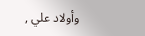وأولاد علي ,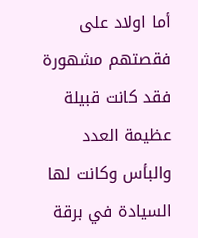أما اولاد على فقصتهم مشهورة فقد كانت قبيلة عظيمة العدد والبأس وكانت لها السيادة في برقة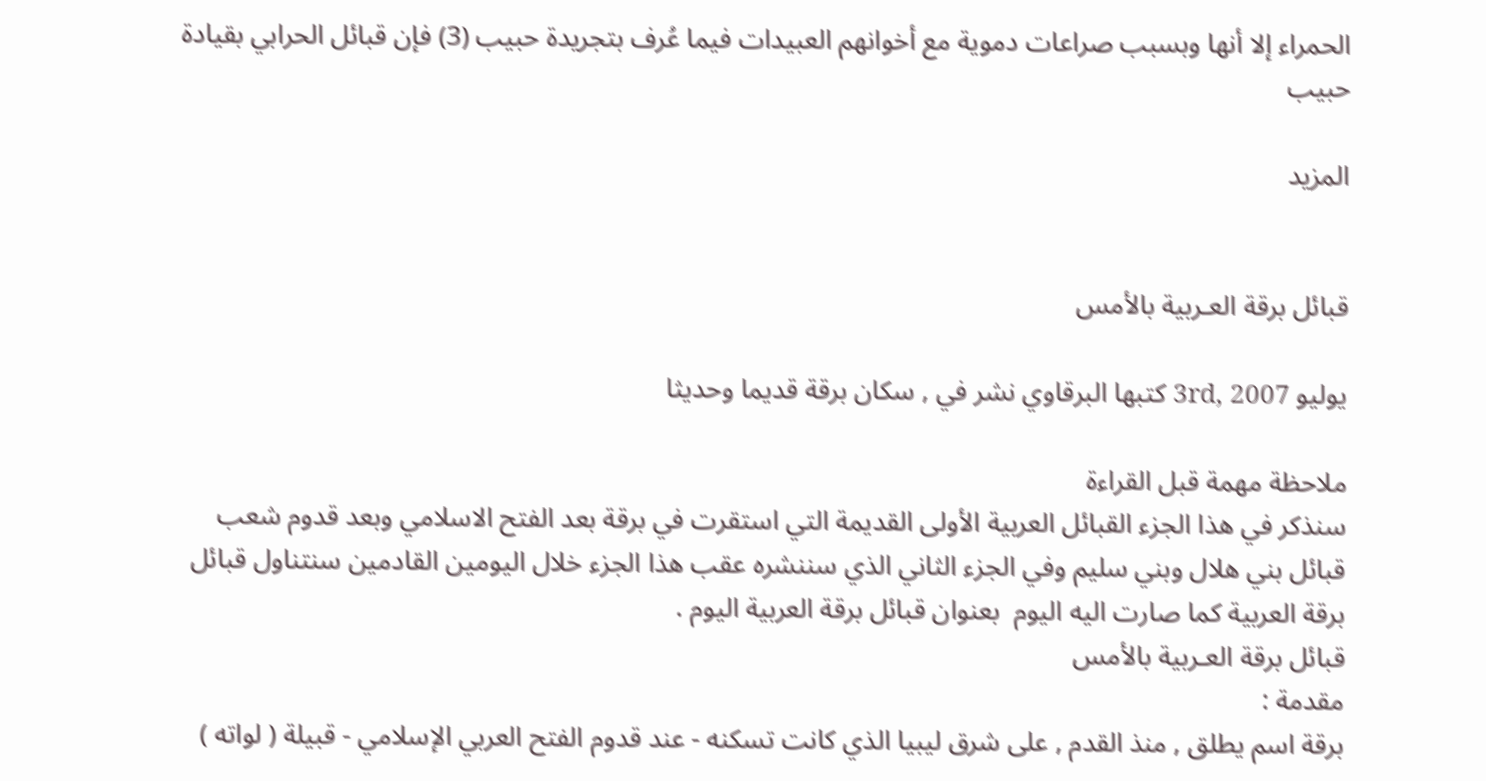الحمراء إلا أنها وبسبب صراعات دموية مع أخوانهم العبيدات فيما عُرف بتجريدة حبيب (3) فإن قبائل الحرابي بقيادة  حبيب

المزيد


قبائل برقة العـربية بالأمس

يوليو 3rd, 2007 كتبها البرقاوي نشر في , سكان برقة قديما وحديثا

ملاحظة مهمة قبل القراءة
سنذكر في هذا الجزء القبائل العربية الأولى القديمة التي استقرت في برقة بعد الفتح الاسلامي وبعد قدوم شعب قبائل بني هلال وبني سليم وفي الجزء الثاني الذي سننشره عقب هذا الجزء خلال اليومين القادمين سنتناول قبائل برقة العربية كما صارت اليه اليوم  بعنوان قبائل برقة العربية اليوم .
قبائل برقة العـربية بالأمس
مقدمة :
برقة اسم يطلق , منذ القدم , على شرق ليبيا الذي كانت تسكنه - عند قدوم الفتح العربي الإسلامي - قبيلة ( لواته )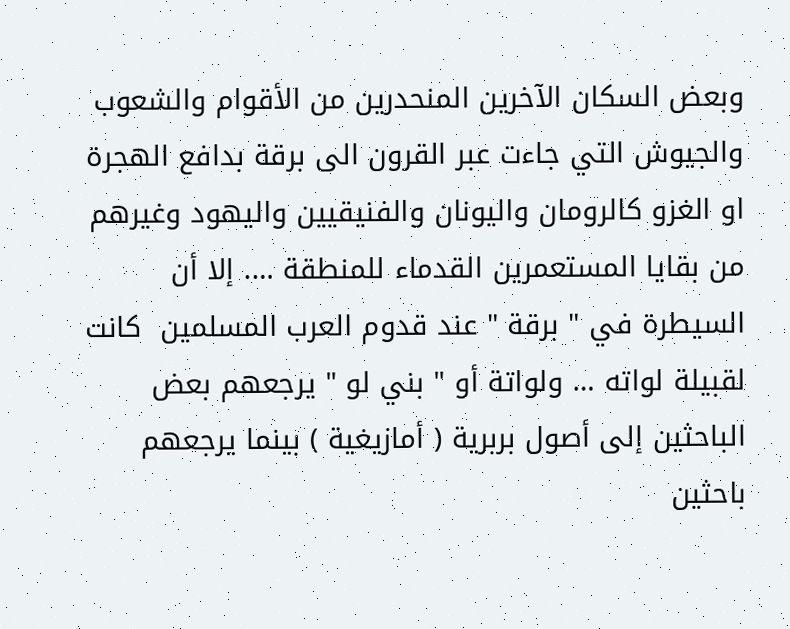وبعض السكان الآخرين المنحدرين من الأقوام والشعوب والجيوش التي جاءت عبر القرون الى برقة بدافع الهجرة او الغزو كالرومان واليونان والفنيقيين واليهود وغيرهم من بقايا المستعمرين القدماء للمنطقة …. إلا أن السيطرة في " برقة " عند قدوم العرب المسلمين  كانت لقبيلة لواته … ولواتة أو " بني لو " يرجعهم بعض الباحثين إلى أصول بربرية ( أمازيغية ) بينما يرجعهم باحثين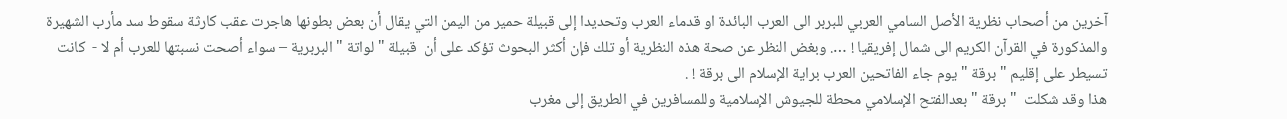آخرين من أصحاب نظرية الأصل السامي العربي للبربر الى العرب البائدة او قدماء العرب وتحديدا إلى قبيلة حمير من اليمن التي يقال أن بعض بطونها هاجرت عقب كارثة سقوط سد مأرب الشهيرة والمذكورة في القرآن الكريم الى شمال إفريقيا ! …. وبغض النظر عن صحة هذه النظرية أو تلك فإن أكثر البحوث تؤكد على أن  قبيلة " لواتة " البربرية – سواء أصحت نسبتها للعرب أم لا -  كانت تسيطر على إقليم " برقة " يوم جاء الفاتحين العرب براية الإسلام الى برقة ! .
هذا وقد شكلت  " برقة " بعدالفتح الإسلامي محطة للجيوش الإسلامية وللمسافرين في الطريق إلى مغرب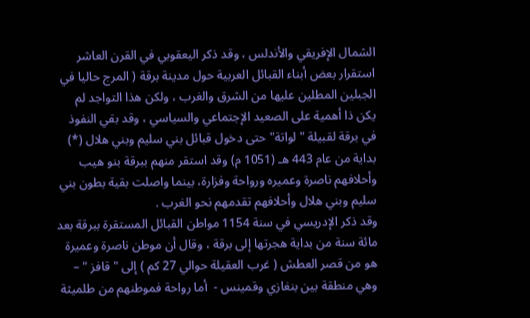الشمال الإفريقي والأندلس ، وقد ذكر اليعقوبي في القرن العاشر استقرار بعض أبناء القبائل العربية حول مدينة برقة ( المرج حاليا في الجبلين المطلين عليها من الشرق والغرب ، ولكن هذا التواجد لم يكن ذا أهمية على الصعيد الإجتماعي والسياسي ، وقد بقي النفوذ في برقة لقبيلة " لواتة" حتى دخول قبائل بني سليم وبني هلال (*)  بداية من عام 443 هـ (1051 م) وقد استقر منهم ببرقة بنو هيب وأحلافهم ناصرة وعميره ورواحة وفزارة، بينما واصلت بقية بطون بني سليم وبني هلال وأحلافهم تقدمهم نحو الغرب .
وقد ذكر الإدريسي في سنة 1154 مواطن القبائل المستقرة ببرقة بعد مائة سنة من بداية هجرتها إلى برقة ، وقال أن موطن ناصرة وعميرة هو من قصر العطش ( غرب العقيلة حوالي 27 كم ) إلى " قافز " – وهي منطقة بين بنغازي وقمينس -  أما رواحة فموطنهم من طلميثة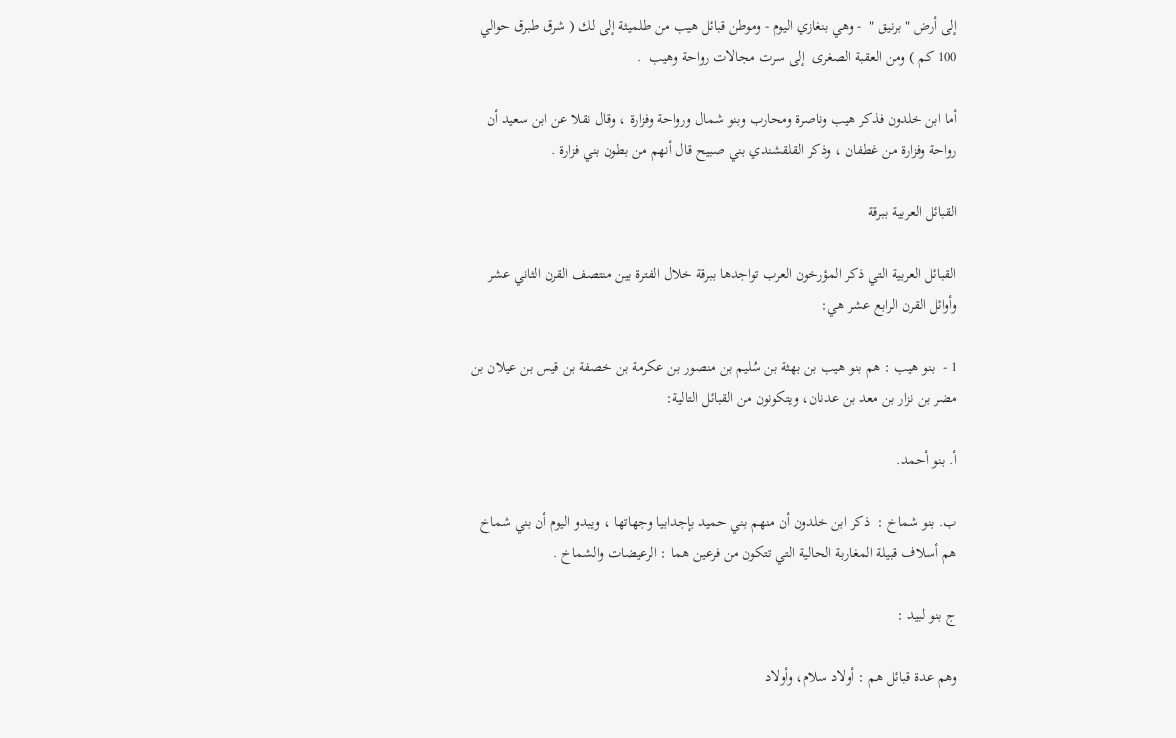إلى أرض " برنيق "  - وهي بنغازي اليوم - وموطن قبائل هيب من طلميثة إلى لك ( شرق طبرق حوالي 100 كم ) ومن العقبة الصغرى  إلى سرت مجالات رواحة وهيب  .

أما ابن خلدون فذكر هيب وناصرة ومحارب وبنو شمال ورواحة وفزارة ، وقال نقلا عن ابن سعيد أن رواحة وفزارة من غطفان ، وذكر القلقشندي بني صبيح قال أنهم من بطون بني فزارة .

القبائل العربية ببرقة

القبائل العربية التي ذكر المؤرخون العرب تواجدها ببرقة خلال الفترة بين منتصف القرن الثاني عشر وأوائل القرن الرابع عشر هي:

1 -  بنو هيب : هم بنو هيب بن بهثة بن سُليم بن منصور بن عكرمة بن خصفة بن قيس بن عيلان بن مضر بن نزار بن معد بن عدنان، ويتكونون من القبائل التالية:

أ. بنو أحمد.

ب. بنو شماخ :  ذكر ابن خلدون أن منهم بني حميد بإجدابيا وجهاتها ، ويبدو اليوم أن بني شماخ هم أسلاف قبيلة المغاربة الحالية التي تتكون من فرعين هما : الرعيضات والشماخ .

ج بنو لبيد :

وهم عدة قبائل هم : أولاد سلام، وأولاد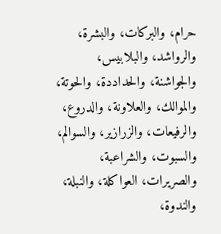حرام، والبركات، والبشرة، والرواشد، والبلابيس، والجواشنة، والحداددة، والحوتة، والموالك، والعلاونة، والدروع، والرفيعات، والزرازير، والسوالم، والسبوت، والشراعبة، والصريرات، العواكلة، والنبلة، والندوة،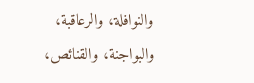والنوافلة، والرعاقبة، والبواجنة، والقنائص،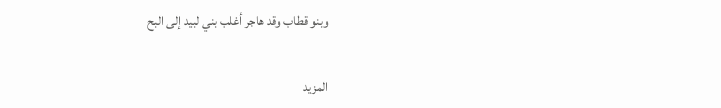وبنو قطاب وقد هاجر أغلب بني لبيد إلى البح


المزيد